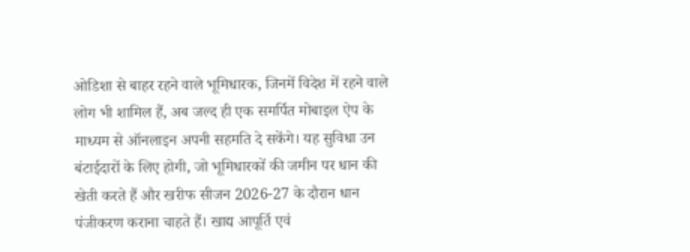ओडिशा से बाहर रहने वाले भूमिधारक, जिनमें विदेश में रहने वाले लोग भी शामिल हैं, अब जल्द ही एक समर्पित मोबाइल ऐप के माध्यम से ऑनलाइन अपनी सहमति दे सकेंगे। यह सुविधा उन बंटाईदारों के लिए होगी, जो भूमिधारकों की जमीन पर धान की खेती करते हैं और खरीफ सीजन 2026-27 के दौरान धान पंजीकरण कराना चाहते हैं। खाद्य आपूर्ति एवं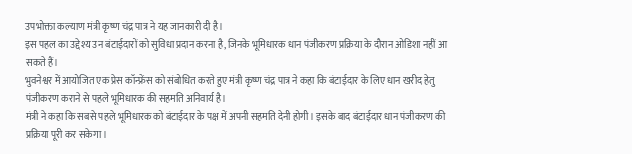उपभोक्ता कल्याण मंत्री कृष्ण चंद्र पात्र ने यह जानकारी दी है।
इस पहल का उद्देश्य उन बंटाईदारों को सुविधा प्रदान करना है, जिनके भूमिधारक धान पंजीकरण प्रक्रिया के दौरान ओडिशा नहीं आ सकते हैं।
भुवनेश्वर में आयोजित एक प्रेस कॉन्फ्रेंस को संबोधित करते हुए मंत्री कृष्ण चंद्र पात्र ने कहा कि बंटाईदार के लिए धान खरीद हेतु पंजीकरण कराने से पहले भूमिधारक की सहमति अनिवार्य है।
मंत्री ने कहा कि सबसे पहले भूमिधारक को बंटाईदार के पक्ष में अपनी सहमति देनी होगी। इसके बाद बंटाईदार धान पंजीकरण की प्रक्रिया पूरी कर सकेगा।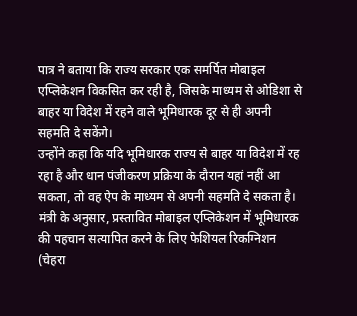पात्र ने बताया कि राज्य सरकार एक समर्पित मोबाइल एप्लिकेशन विकसित कर रही है, जिसके माध्यम से ओडिशा से बाहर या विदेश में रहने वाले भूमिधारक दूर से ही अपनी सहमति दे सकेंगे।
उन्होंने कहा कि यदि भूमिधारक राज्य से बाहर या विदेश में रह रहा है और धान पंजीकरण प्रक्रिया के दौरान यहां नहीं आ सकता, तो वह ऐप के माध्यम से अपनी सहमति दे सकता है।
मंत्री के अनुसार, प्रस्तावित मोबाइल एप्लिकेशन में भूमिधारक की पहचान सत्यापित करने के लिए फेशियल रिकग्निशन (चेहरा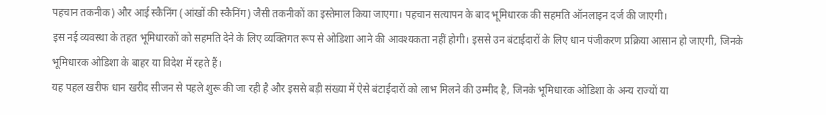पहचान तकनीक) और आई स्कैनिंग (आंखों की स्कैनिंग) जैसी तकनीकों का इस्तेमाल किया जाएगा। पहचान सत्यापन के बाद भूमिधारक की सहमति ऑनलाइन दर्ज की जाएगी।
इस नई व्यवस्था के तहत भूमिधारकों को सहमति देने के लिए व्यक्तिगत रूप से ओडिशा आने की आवश्यकता नहीं होगी। इससे उन बंटाईदारों के लिए धान पंजीकरण प्रक्रिया आसान हो जाएगी, जिनके भूमिधारक ओडिशा के बाहर या विदेश में रहते हैं।
यह पहल खरीफ धान खरीद सीजन से पहले शुरू की जा रही है और इससे बड़ी संख्या में ऐसे बंटाईदारों को लाभ मिलने की उम्मीद है, जिनके भूमिधारक ओडिशा के अन्य राज्यों या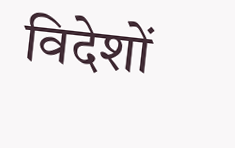विदेशों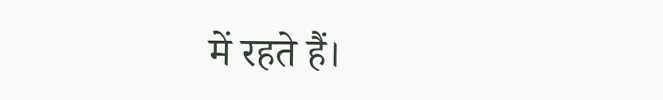में रहते हैं।